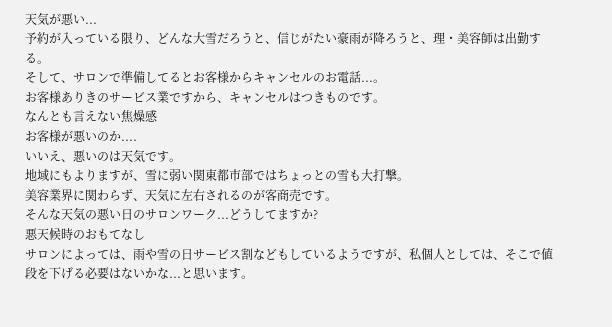天気が悪い...
予約が入っている限り、どんな大雪だろうと、信じがたい豪雨が降ろうと、理・美容師は出勤する。
そして、サロンで準備してるとお客様からキャンセルのお電話...。
お客様ありきのサービス業ですから、キャンセルはつきものです。
なんとも言えない焦燥感
お客様が悪いのか....
いいえ、悪いのは天気です。
地域にもよりますが、雪に弱い関東都市部ではちょっとの雪も大打撃。
美容業界に関わらず、天気に左右されるのが客商売です。
そんな天気の悪い日のサロンワーク...どうしてますか?
悪天候時のおもてなし
サロンによっては、雨や雪の日サービス割などもしているようですが、私個人としては、そこで値段を下げる必要はないかな...と思います。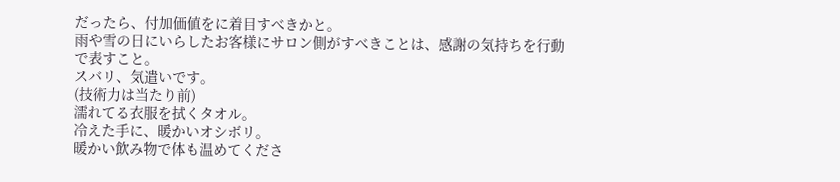だったら、付加価値をに着目すべきかと。
雨や雪の日にいらしたお客様にサロン側がすべきことは、感謝の気持ちを行動で表すこと。
スバリ、気遣いです。
(技術力は当たり前)
濡れてる衣服を拭くタオル。
冷えた手に、暖かいオシボリ。
暖かい飲み物で体も温めてくださ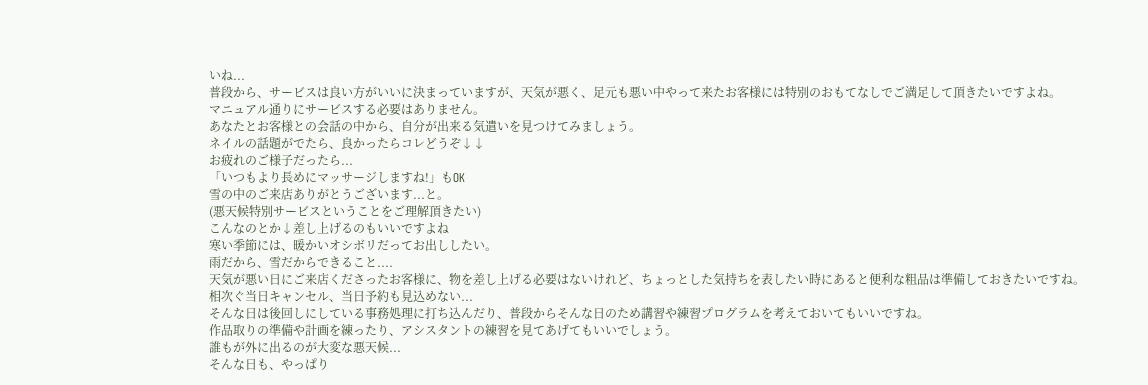いね...
普段から、サービスは良い方がいいに決まっていますが、天気が悪く、足元も悪い中やって来たお客様には特別のおもてなしでご満足して頂きたいですよね。
マニュアル通りにサービスする必要はありません。
あなたとお客様との会話の中から、自分が出来る気遣いを見つけてみましょう。
ネイルの話題がでたら、良かったらコレどうぞ↓↓
お疲れのご様子だったら...
「いつもより長めにマッサージしますね!」もOK
雪の中のご来店ありがとうございます...と。
(悪天候特別サービスということをご理解頂きたい)
こんなのとか↓差し上げるのもいいですよね
寒い季節には、暖かいオシボリだってお出ししたい。
雨だから、雪だからできること....
天気が悪い日にご来店くださったお客様に、物を差し上げる必要はないけれど、ちょっとした気持ちを表したい時にあると便利な粗品は準備しておきたいですね。
相次ぐ当日キャンセル、当日予約も見込めない...
そんな日は後回しにしている事務処理に打ち込んだり、普段からそんな日のため講習や練習プログラムを考えておいてもいいですね。
作品取りの準備や計画を練ったり、アシスタントの練習を見てあげてもいいでしょう。
誰もが外に出るのが大変な悪天候...
そんな日も、やっぱり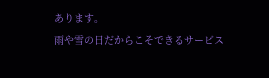あります。
雨や雪の日だからこそできるサービス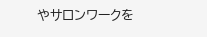やサロンワークを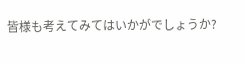皆様も考えてみてはいかがでしょうか?